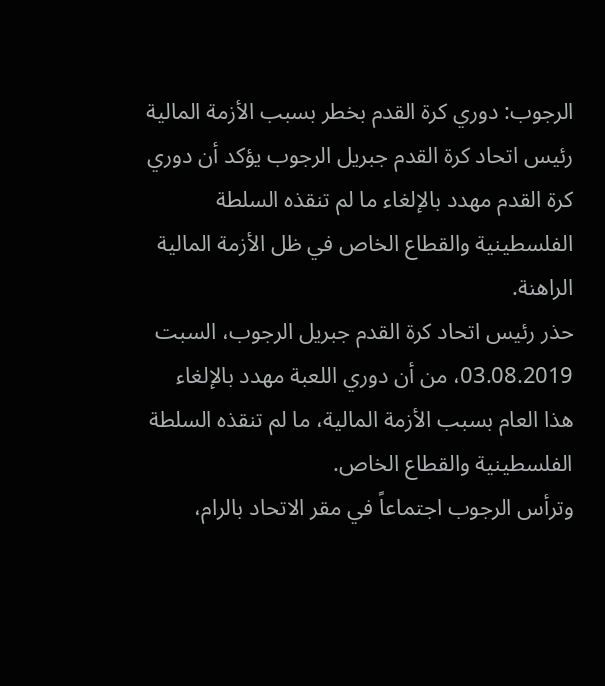الرجوب: دوري كرة القدم بخطر بسبب الأزمة المالية
رئيس اتحاد كرة القدم جبريل الرجوب يؤكد أن دوري كرة القدم مهدد بالإلغاء ما لم تنقذه السلطة الفلسطينية والقطاع الخاص في ظل الأزمة المالية الراهنة.
حذر رئيس اتحاد كرة القدم جبريل الرجوب، السبت 03.08.2019، من أن دوري اللعبة مهدد بالإلغاء هذا العام بسبب الأزمة المالية، ما لم تنقذه السلطة الفلسطينية والقطاع الخاص.
وترأس الرجوب اجتماعاً في مقر الاتحاد بالرام،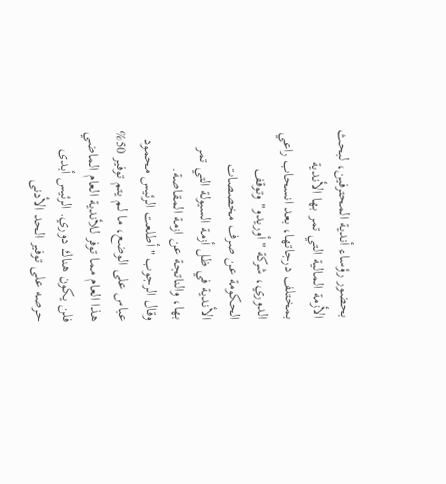بحضور رؤساء أندية المحترفين، لبحث الأزمة المالية التي تمر بها الأندية بمختلف درجاتها، بعد انسحاب راعي الدوري، شركة "أوريدو" وتوقف الحكومة عن صرف مخصصات الأندية في ظل أزمة السيولة التي تمر بها، والناتجة عن ازمة المقاصة.
وقال الرجوب "أطلعت الرئيس محمود عباس على الوضع، ما لم يتم توفير 50% هذا العام مما توفر للأندية العام الماضي فلن يكون هناك دوري. الرئيس أبدى حرصه على توفير الحد الأدنى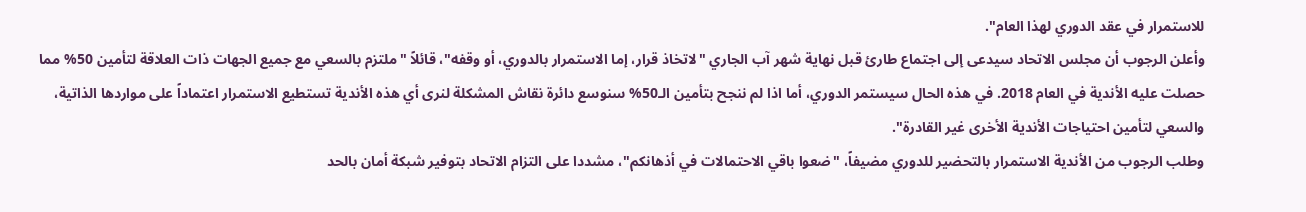للاستمرار في عقد الدوري لهذا العام".
وأعلن الرجوب أن مجلس الاتحاد سيدعى إلى اجتماع طارئ قبل نهاية شهر آب الجاري "لاتخاذ قرار، إما الاستمرار بالدوري، أو وقفه"، قائلاً "ملتزم بالسعي مع جميع الجهات ذات العلاقة لتأمين 50% مما حصلت عليه الأندية في العام 2018. في هذه الحال سيستمر الدوري، أما اذا لم ننجح بتأمين الـ50% سنوسع دائرة نقاش المشكلة لنرى أي هذه الأندية تستطيع الاستمرار اعتماداً على مواردها الذاتية، والسعي لتأمين احتياجات الأندية الأخرى غير القادرة".
وطلب الرجوب من الأندية الاستمرار بالتحضير للدوري مضيفاً، "ضعوا باقي الاحتمالات في أذهانكم"، مشددا على التزام الاتحاد بتوفير شبكة أمان بالحد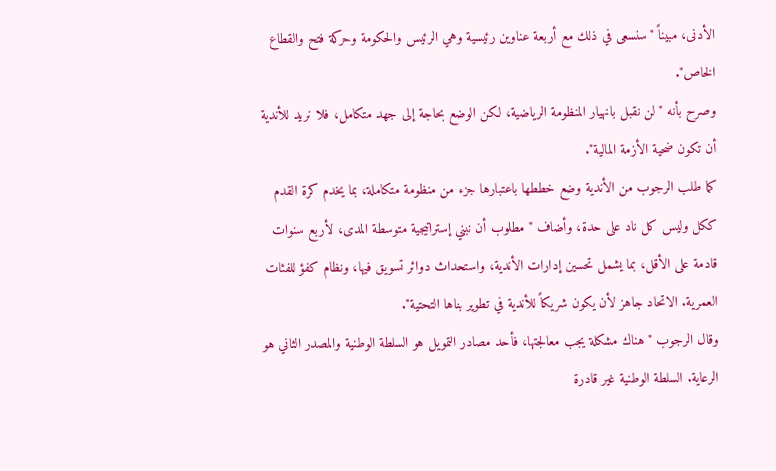الأدنى، مبيناً "سنسعى في ذلك مع أربعة عناوين رئيسية وهي الرئيس والحكومة وحركة فتح والقطاع الخاص".
وصرح بأنه "لن نقبل بانهيار المنظومة الرياضية، لكن الوضع بحاجة إلى جهد متكامل، فلا نريد للأندية أن تكون ضحية الأزمة المالية".
كما طلب الرجوب من الأندية وضع خططها باعتبارها جزء من منظومة متكاملة، بما يخدم كرة القدم ككل وليس كل ناد على حدة، وأضاف "مطلوب أن نبني إستراتيجية متوسطة المدى، لأربع سنوات قادمة على الأقل، بما يشمل تحسين إدارات الأندية، واستحداث دوائر تسويق فيها، ونظام كفؤ للفئات العمرية. الاتحاد جاهز لأن يكون شريكاً للأندية في تطوير بناها التحتية".
وقال الرجوب "هناك مشكلة يجب معالجتها، فأحد مصادر التمويل هو السلطة الوطنية والمصدر الثاني هو الرعاية. السلطة الوطنية غير قادرة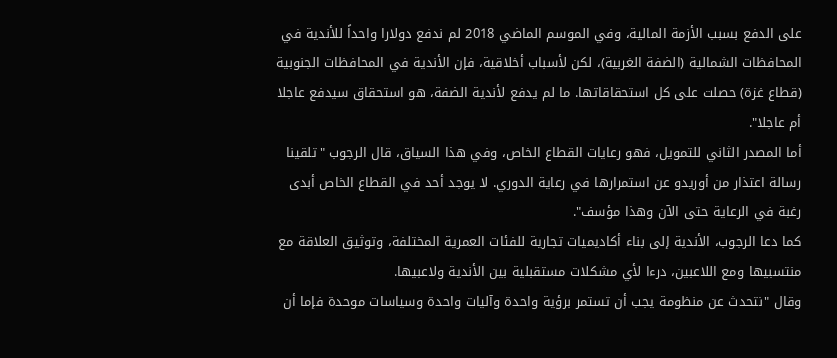على الدفع بسبب الأزمة المالية، وفي الموسم الماضي 2018 لم ندفع دولارا واحداً للأندية في المحافظات الشمالية (الضفة الغربية)، لكن لأسباب أخلاقية، فإن الأندية في المحافظات الجنوبية (قطاع غزة) حصلت على كل استحقاقاتها. ما لم يدفع لأندية الضفة، هو استحقاق سيدفع عاجلا أم عاجلا".
أما المصدر الثاني للتمويل، فهو رعايات القطاع الخاص، وفي هذا السياق، قال الرجوب "تلقينا رسالة اعتذار من أوريدو عن استمرارها في رعاية الدوري. لا يوجد أحد في القطاع الخاص أبدى رغبة في الرعاية حتى الآن وهذا مؤسف".
كما دعا الرجوب، الأندية إلى بناء أكاديميات تجارية للفئات العمرية المختلفة، وتوثيق العلاقة مع منتسبيها ومع اللاعبين، درءا لأي مشكلات مستقبلية بين الأندية ولاعبيها.
وقال "نتحدث عن منظومة يجب أن تستمر برؤية واحدة وآليات واحدة وسياسات موحدة فإما أن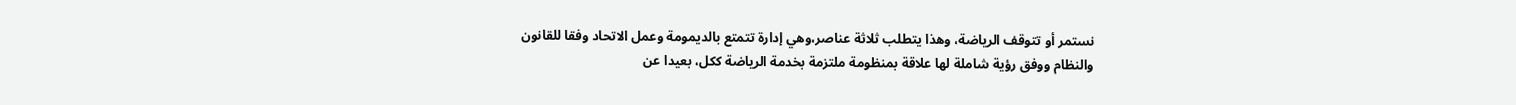نستمر أو تتوقف الرياضة، وهذا يتطلب ثلاثة عناصر،وهي إدارة تتمتع بالديمومة وعمل الاتحاد وفقا للقانون والنظام ووفق رؤية شاملة لها علاقة بمنظومة ملتزمة بخدمة الرياضة ككل، بعيدا عن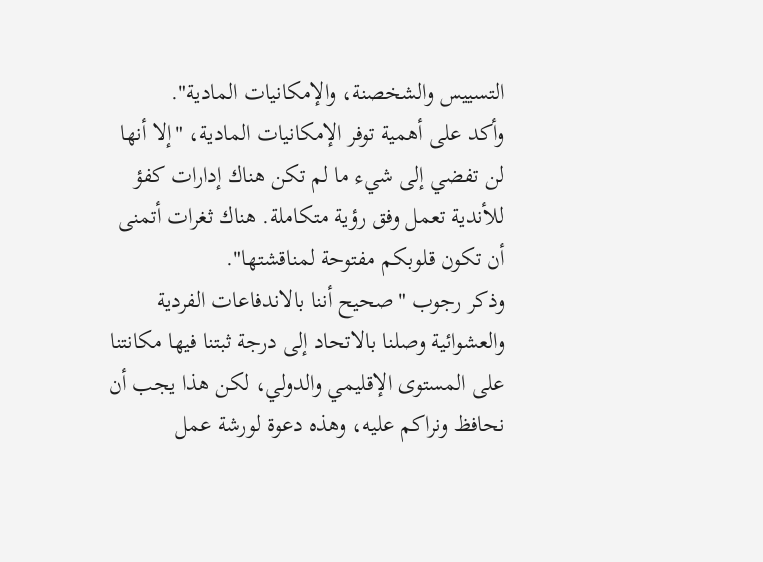التسييس والشخصنة، والإمكانيات المادية".
وأكد على أهمية توفر الإمكانيات المادية، "إلا أنها لن تفضي إلى شيء ما لم تكن هناك إدارات كفؤ للأندية تعمل وفق رؤية متكاملة. هناك ثغرات أتمنى أن تكون قلوبكم مفتوحة لمناقشتها".
وذكر رجوب "صحيح أننا بالاندفاعات الفردية والعشوائية وصلنا بالاتحاد إلى درجة ثبتنا فيها مكانتنا على المستوى الإقليمي والدولي، لكن هذا يجب أن نحافظ ونراكم عليه، وهذه دعوة لورشة عمل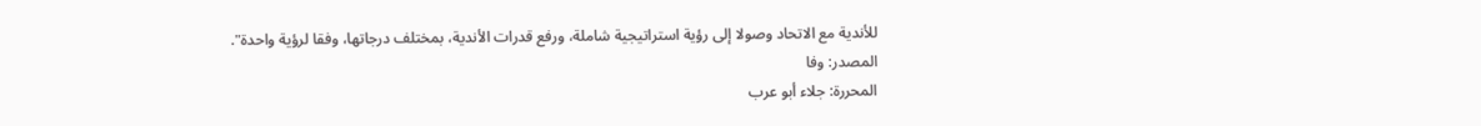للأندية مع الاتحاد وصولا إلى رؤية استراتيجية شاملة، ورفع قدرات الأندية، بمختلف درجاتها، وفقا لرؤية واحدة".
المصدر: وفا
المحررة: جلاء أبو عرب